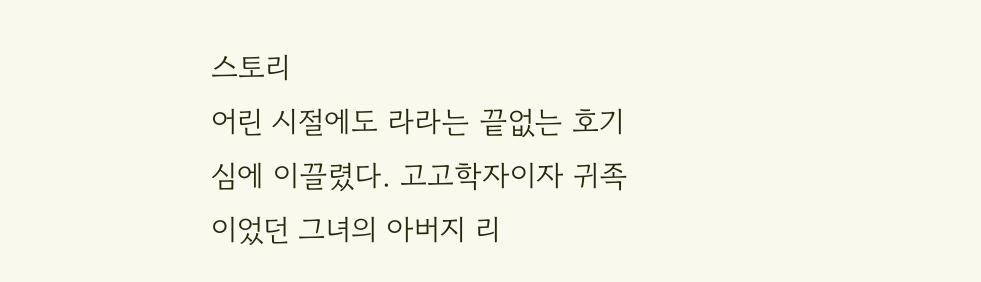스토리
어린 시절에도 라라는 끝없는 호기심에 이끌렸다. 고고학자이자 귀족이었던 그녀의 아버지 리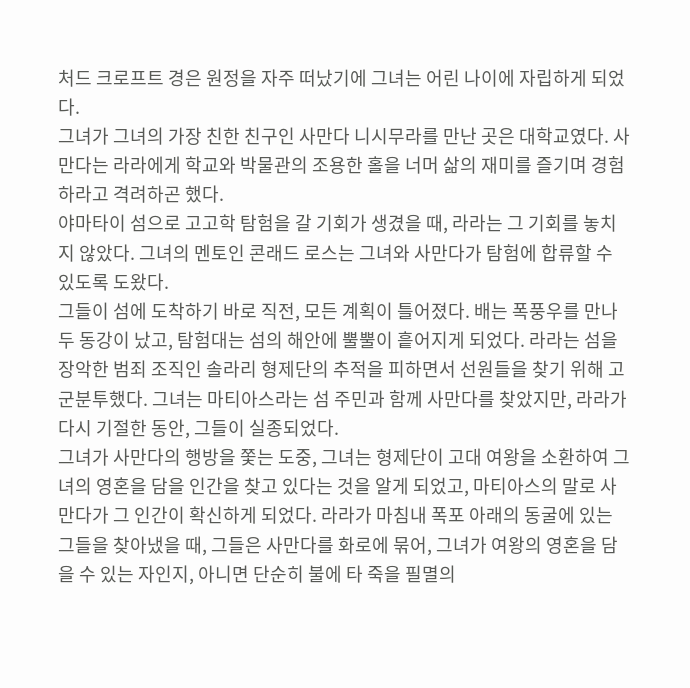처드 크로프트 경은 원정을 자주 떠났기에 그녀는 어린 나이에 자립하게 되었다.
그녀가 그녀의 가장 친한 친구인 사만다 니시무라를 만난 곳은 대학교였다. 사만다는 라라에게 학교와 박물관의 조용한 홀을 너머 삶의 재미를 즐기며 경험하라고 격려하곤 했다.
야마타이 섬으로 고고학 탐험을 갈 기회가 생겼을 때, 라라는 그 기회를 놓치지 않았다. 그녀의 멘토인 콘래드 로스는 그녀와 사만다가 탐험에 합류할 수 있도록 도왔다.
그들이 섬에 도착하기 바로 직전, 모든 계획이 틀어졌다. 배는 폭풍우를 만나 두 동강이 났고, 탐험대는 섬의 해안에 뿔뿔이 흩어지게 되었다. 라라는 섬을 장악한 범죄 조직인 솔라리 형제단의 추적을 피하면서 선원들을 찾기 위해 고군분투했다. 그녀는 마티아스라는 섬 주민과 함께 사만다를 찾았지만, 라라가 다시 기절한 동안, 그들이 실종되었다.
그녀가 사만다의 행방을 쫓는 도중, 그녀는 형제단이 고대 여왕을 소환하여 그녀의 영혼을 담을 인간을 찾고 있다는 것을 알게 되었고, 마티아스의 말로 사만다가 그 인간이 확신하게 되었다. 라라가 마침내 폭포 아래의 동굴에 있는 그들을 찾아냈을 때, 그들은 사만다를 화로에 묶어, 그녀가 여왕의 영혼을 담을 수 있는 자인지, 아니면 단순히 불에 타 죽을 필멸의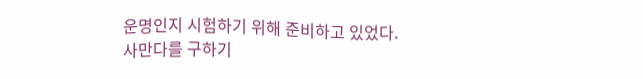운명인지 시험하기 위해 준비하고 있었다.
사만다를 구하기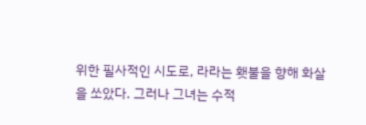위한 필사적인 시도로, 라라는 횃불을 향해 화살을 쏘았다. 그러나 그녀는 수적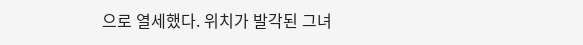으로 열세했다. 위치가 발각된 그녀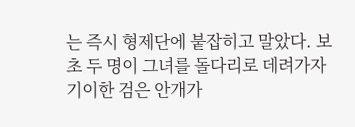는 즉시 형제단에 붙잡히고 말았다. 보초 두 명이 그녀를 돌다리로 데려가자 기이한 검은 안개가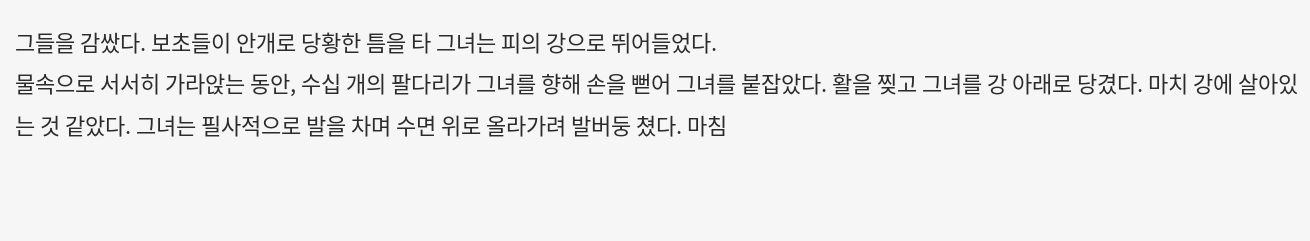그들을 감쌌다. 보초들이 안개로 당황한 틈을 타 그녀는 피의 강으로 뛰어들었다.
물속으로 서서히 가라앉는 동안, 수십 개의 팔다리가 그녀를 향해 손을 뻗어 그녀를 붙잡았다. 활을 찢고 그녀를 강 아래로 당겼다. 마치 강에 살아있는 것 같았다. 그녀는 필사적으로 발을 차며 수면 위로 올라가려 발버둥 쳤다. 마침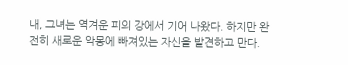내, 그녀는 역겨운 피의 강에서 기어 나왔다. 하지만 완전히 새로운 악몽에 빠져있는 자신을 발견하고 만다.